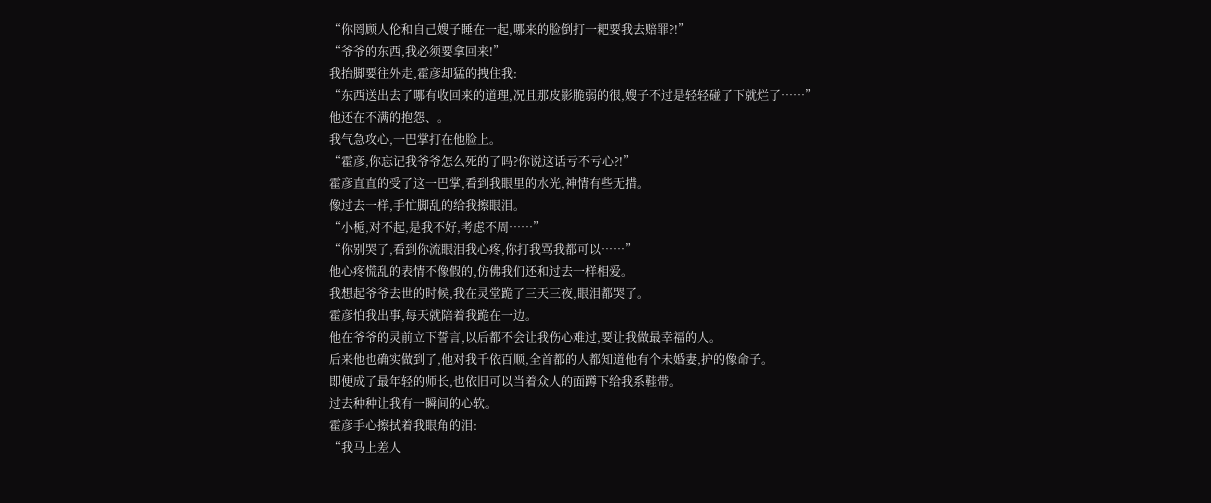“你罔顾人伦和自己嫂子睡在一起,哪来的脸倒打一耙要我去赔罪?!”
“爷爷的东西,我必须要拿回来!”
我抬脚要往外走,霍彦却猛的拽住我:
“东西送出去了哪有收回来的道理,况且那皮影脆弱的很,嫂子不过是轻轻碰了下就烂了……”
他还在不满的抱怨、。
我气急攻心,一巴掌打在他脸上。
“霍彦,你忘记我爷爷怎么死的了吗?你说这话亏不亏心?!”
霍彦直直的受了这一巴掌,看到我眼里的水光,神情有些无措。
像过去一样,手忙脚乱的给我擦眼泪。
“小栀,对不起,是我不好,考虑不周……”
“你别哭了,看到你流眼泪我心疼,你打我骂我都可以……”
他心疼慌乱的表情不像假的,仿佛我们还和过去一样相爱。
我想起爷爷去世的时候,我在灵堂跪了三天三夜,眼泪都哭了。
霍彦怕我出事,每天就陪着我跪在一边。
他在爷爷的灵前立下誓言,以后都不会让我伤心难过,要让我做最幸福的人。
后来他也确实做到了,他对我千依百顺,全首都的人都知道他有个未婚妻,护的像命子。
即便成了最年轻的师长,也依旧可以当着众人的面蹲下给我系鞋带。
过去种种让我有一瞬间的心软。
霍彦手心擦拭着我眼角的泪:
“我马上差人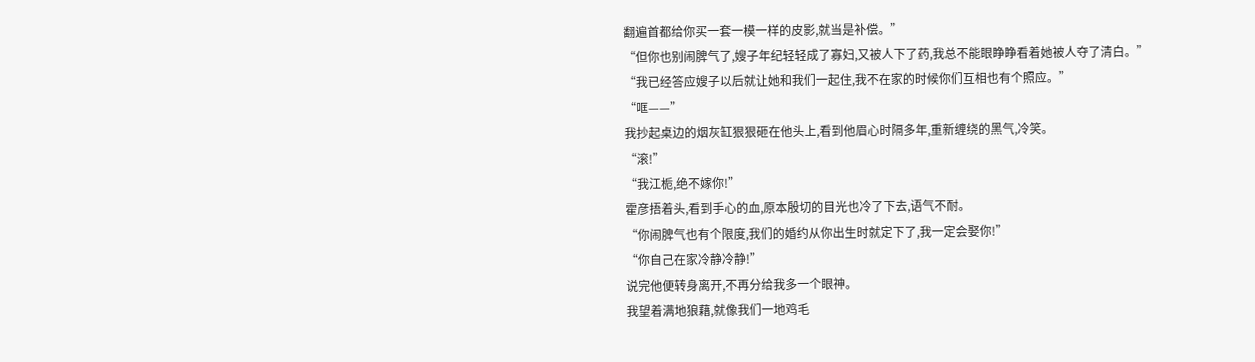翻遍首都给你买一套一模一样的皮影,就当是补偿。”
“但你也别闹脾气了,嫂子年纪轻轻成了寡妇,又被人下了药,我总不能眼睁睁看着她被人夺了清白。”
“我已经答应嫂子以后就让她和我们一起住,我不在家的时候你们互相也有个照应。”
“哐——”
我抄起桌边的烟灰缸狠狠砸在他头上,看到他眉心时隔多年,重新缠绕的黑气,冷笑。
“滚!”
“我江栀,绝不嫁你!”
霍彦捂着头,看到手心的血,原本殷切的目光也冷了下去,语气不耐。
“你闹脾气也有个限度,我们的婚约从你出生时就定下了,我一定会娶你!”
“你自己在家冷静冷静!”
说完他便转身离开,不再分给我多一个眼神。
我望着满地狼藉,就像我们一地鸡毛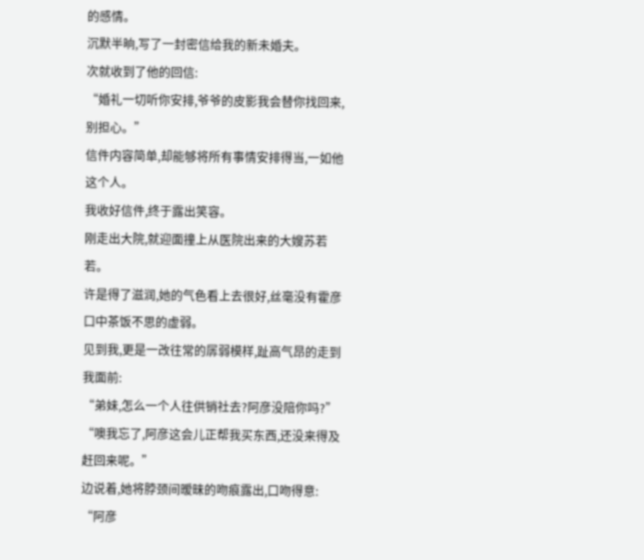的感情。
沉默半晌,写了一封密信给我的新未婚夫。
次就收到了他的回信:
“婚礼一切听你安排,爷爷的皮影我会替你找回来,别担心。”
信件内容简单,却能够将所有事情安排得当,一如他这个人。
我收好信件,终于露出笑容。
刚走出大院,就迎面撞上从医院出来的大嫂苏若若。
许是得了滋润,她的气色看上去很好,丝毫没有霍彦口中茶饭不思的虚弱。
见到我,更是一改往常的孱弱模样,趾高气昂的走到我面前:
“弟妹,怎么一个人往供销社去?阿彦没陪你吗?”
“噢我忘了,阿彦这会儿正帮我买东西,还没来得及赶回来呢。”
边说着,她将脖颈间暧昧的吻痕露出,口吻得意:
“阿彦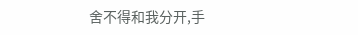舍不得和我分开,手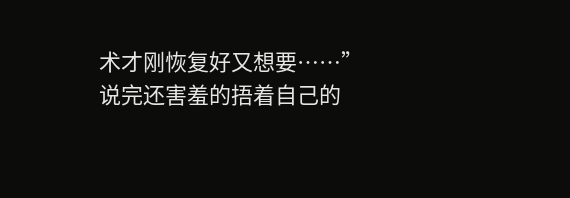术才刚恢复好又想要……”
说完还害羞的捂着自己的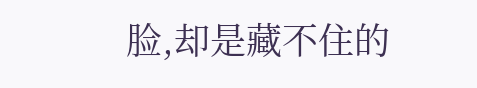脸,却是藏不住的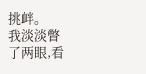挑衅。
我淡淡瞥了两眼,看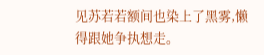见苏若若额间也染上了黑雾,懒得跟她争执想走。